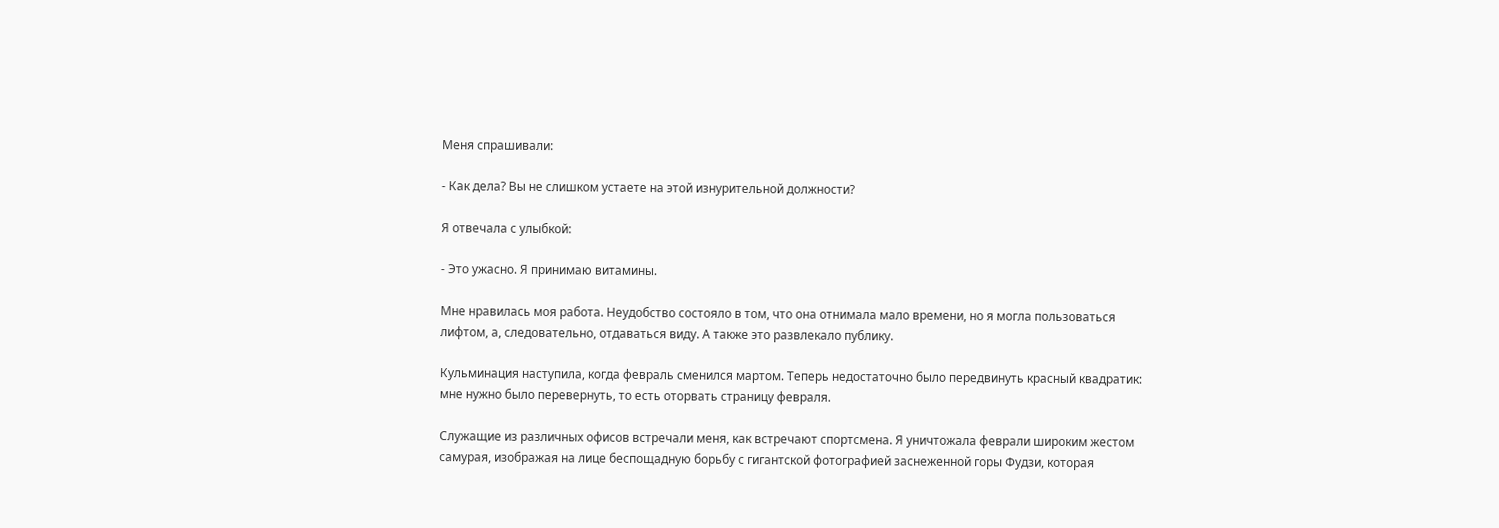Меня спрашивали:

- Как дела? Вы не слишком устаете на этой изнурительной должности?

Я отвечала с улыбкой:

- Это ужасно. Я принимаю витамины.

Мне нравилась моя работа. Неудобство состояло в том, что она отнимала мало времени, но я могла пользоваться лифтом, а, следовательно, отдаваться виду. А также это развлекало публику.

Кульминация наступила, когда февраль сменился мартом. Теперь недостаточно было передвинуть красный квадратик: мне нужно было перевернуть, то есть оторвать страницу февраля.

Служащие из различных офисов встречали меня, как встречают спортсмена. Я уничтожала феврали широким жестом самурая, изображая на лице беспощадную борьбу с гигантской фотографией заснеженной горы Фудзи, которая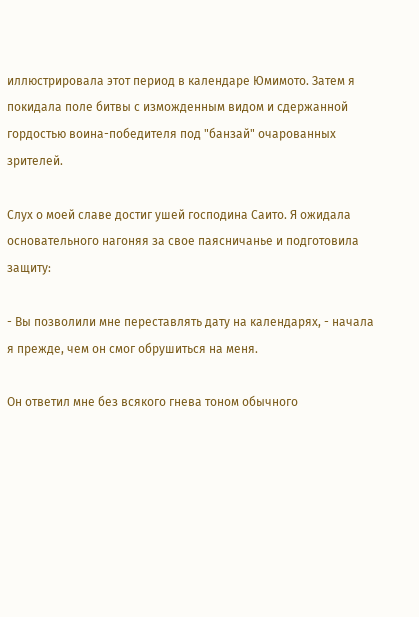иллюстрировала этот период в календаре Юмимото. Затем я покидала поле битвы с изможденным видом и сдержанной гордостью воина-победителя под "банзай" очарованных зрителей.

Слух о моей славе достиг ушей господина Саито. Я ожидала основательного нагоняя за свое паясничанье и подготовила защиту:

- Вы позволили мне переставлять дату на календарях, - начала я прежде, чем он смог обрушиться на меня.

Он ответил мне без всякого гнева тоном обычного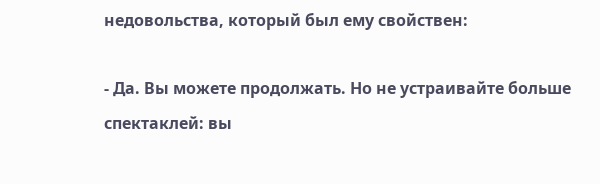недовольства, который был ему свойствен:

- Да. Вы можете продолжать. Но не устраивайте больше спектаклей: вы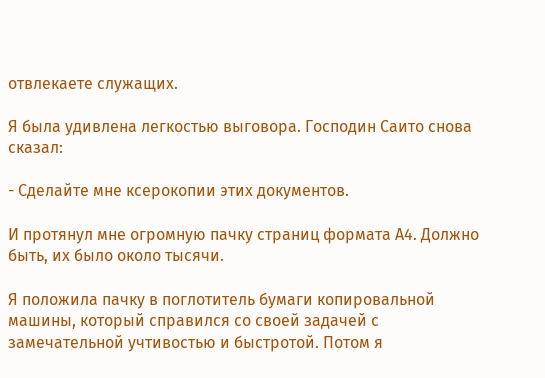отвлекаете служащих.

Я была удивлена легкостью выговора. Господин Саито снова сказал:

- Сделайте мне ксерокопии этих документов.

И протянул мне огромную пачку страниц формата А4. Должно быть, их было около тысячи.

Я положила пачку в поглотитель бумаги копировальной машины, который справился со своей задачей с замечательной учтивостью и быстротой. Потом я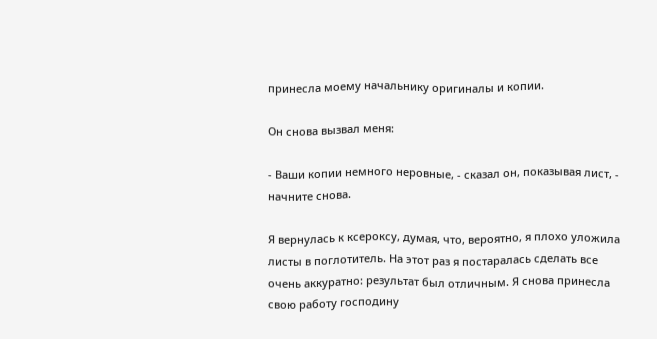принесла моему начальнику оригиналы и копии.

Он снова вызвал меня:

- Ваши копии немного неровные, - сказал он, показывая лист, - начните снова.

Я вернулась к ксероксу, думая, что, вероятно, я плохо уложила листы в поглотитель. На этот раз я постаралась сделать все очень аккуратно: результат был отличным. Я снова принесла свою работу господину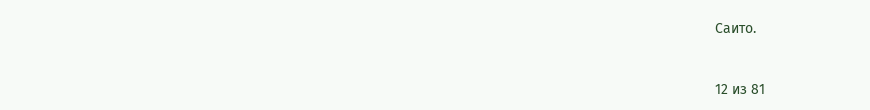Саито.



12 из 81